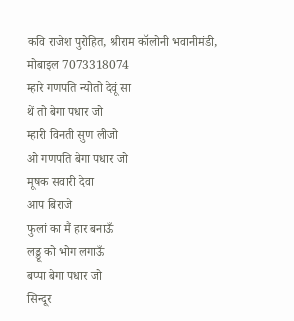कवि राजेश पुरोहित, श्रीराम कॉलोनी भवानीमंडी, मोबाइल 7073318074
म्हारे गणपति न्योतो देवूं सा
थें तो बेगा पधार जो
म्हारी विनती सुण लीजो
ओ गणपति बेगा पधार जो
मूषक सवारी देवा
आप बिराजे
फुलां का मैं हार बनाऊँ
लड्डू को भोग लगाऊँ
बप्पा बेगा पधार जो
सिन्दूर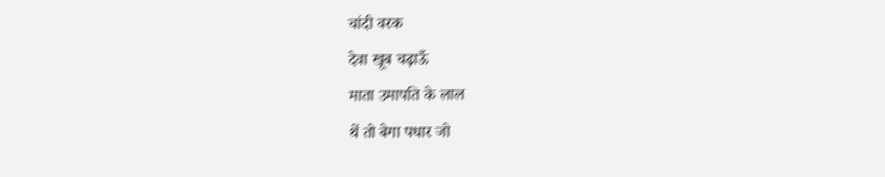चांदी वरक
देवा खूब चढ़ाऊँ
माता उमापति के लाल
थें तो बेगा पधार जो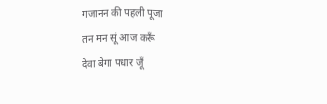गजानन की पहली पूजा
तन मन सूं आज करूँ
देवा बेगा पधार जूँ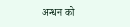अन्धन को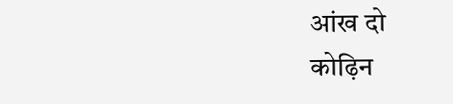आंख दो
कोढ़िन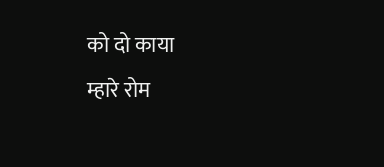को दो काया
म्हारे रोम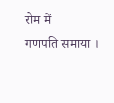रोम में
गणपति समाया ।